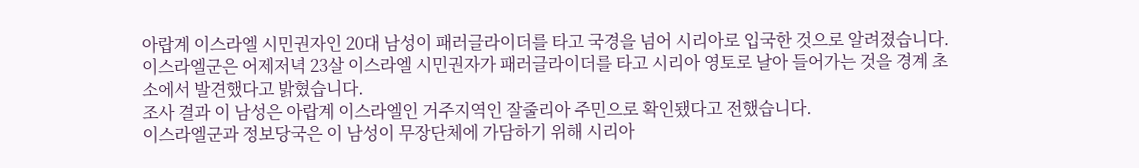아랍계 이스라엘 시민권자인 20대 남성이 패러글라이더를 타고 국경을 넘어 시리아로 입국한 것으로 알려졌습니다.
이스라엘군은 어제저녁 23살 이스라엘 시민권자가 패러글라이더를 타고 시리아 영토로 날아 들어가는 것을 경계 초소에서 발견했다고 밝혔습니다.
조사 결과 이 남성은 아랍계 이스라엘인 거주지역인 잘줄리아 주민으로 확인됐다고 전했습니다.
이스라엘군과 정보당국은 이 남성이 무장단체에 가담하기 위해 시리아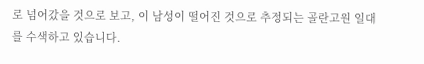로 넘어갔을 것으로 보고, 이 남성이 떨어진 것으로 추정되는 골란고원 일대를 수색하고 있습니다.